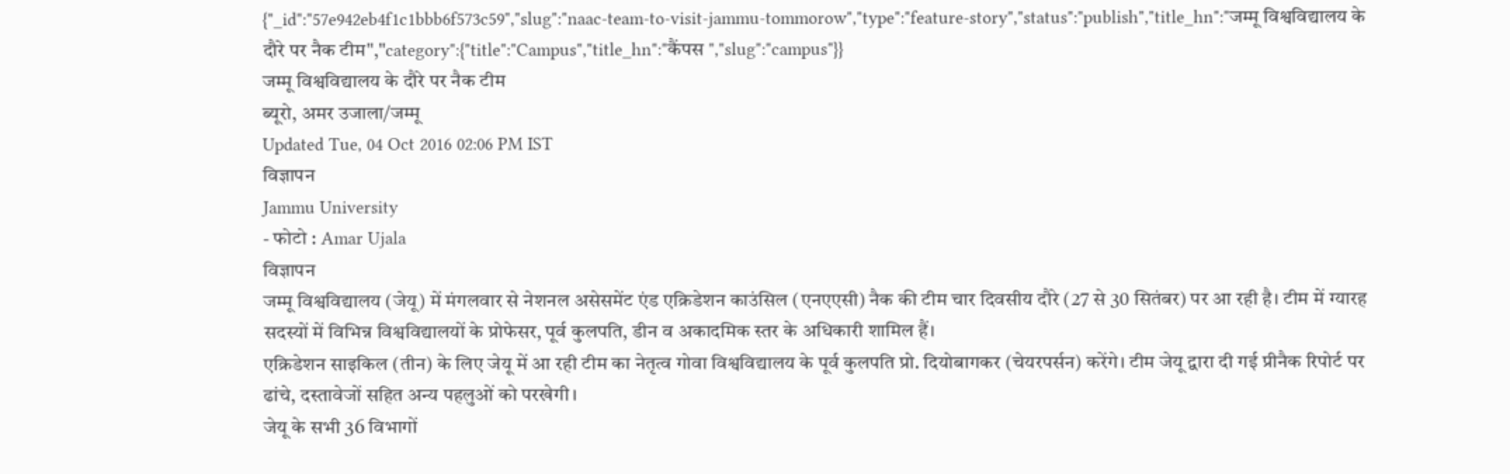{"_id":"57e942eb4f1c1bbb6f573c59","slug":"naac-team-to-visit-jammu-tommorow","type":"feature-story","status":"publish","title_hn":"जम्मू विश्वविद्यालय के दौरे पर नैक टीम","category":{"title":"Campus","title_hn":"कैंपस ","slug":"campus"}}
जम्मू विश्वविद्यालय के दौरे पर नैक टीम
ब्यूरो, अमर उजाला/जम्मू
Updated Tue, 04 Oct 2016 02:06 PM IST
विज्ञापन
Jammu University
- फोटो : Amar Ujala
विज्ञापन
जम्मू विश्वविद्यालय (जेयू) में मंगलवार से नेशनल असेसमेंट एंड एक्रिडेशन काउंसिल (एनएएसी) नैक की टीम चार दिवसीय दौरे (27 से 30 सितंबर) पर आ रही है। टीम में ग्यारह सदस्यों में विभिन्न विश्वविद्यालयों के प्रोफेसर, पूर्व कुलपति, डीन व अकादमिक स्तर के अधिकारी शामिल हैं।
एक्रिडेशन साइकिल (तीन) के लिए जेयू में आ रही टीम का नेतृत्व गोवा विश्वविद्यालय के पूर्व कुलपति प्रो. दियोबागकर (चेयरपर्सन) करेंगे। टीम जेयू द्वारा दी गई प्रीनैक रिपोर्ट पर ढांचे, दस्तावेजों सहित अन्य पहलुओं को परखेगी।
जेयू के सभी 36 विभागों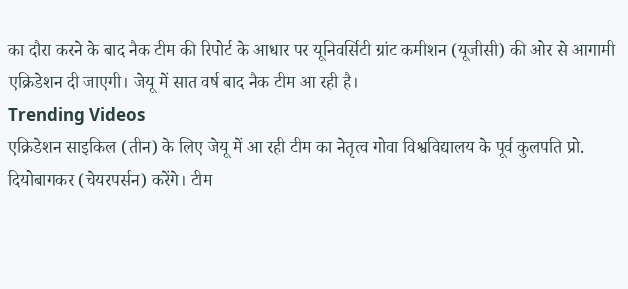का दौरा करने के बाद नैक टीम की रिपोर्ट के आधार पर यूनिवर्सिटी ग्रांट कमीशन (यूजीसी) की ओर से आगामी एक्रिडेशन दी जाएगी। जेयू में सात वर्ष बाद नैक टीम आ रही है।
Trending Videos
एक्रिडेशन साइकिल (तीन) के लिए जेयू में आ रही टीम का नेतृत्व गोवा विश्वविद्यालय के पूर्व कुलपति प्रो. दियोबागकर (चेयरपर्सन) करेंगे। टीम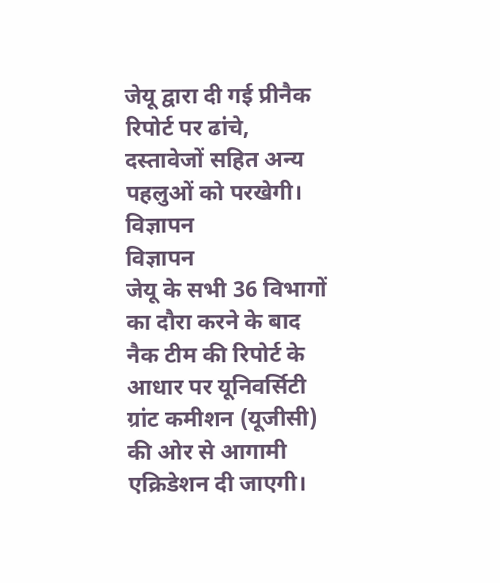जेयू द्वारा दी गई प्रीनैक रिपोर्ट पर ढांचे, दस्तावेजों सहित अन्य पहलुओं को परखेगी।
विज्ञापन
विज्ञापन
जेयू के सभी 36 विभागों का दौरा करने के बाद नैक टीम की रिपोर्ट के आधार पर यूनिवर्सिटी ग्रांट कमीशन (यूजीसी) की ओर से आगामी एक्रिडेशन दी जाएगी।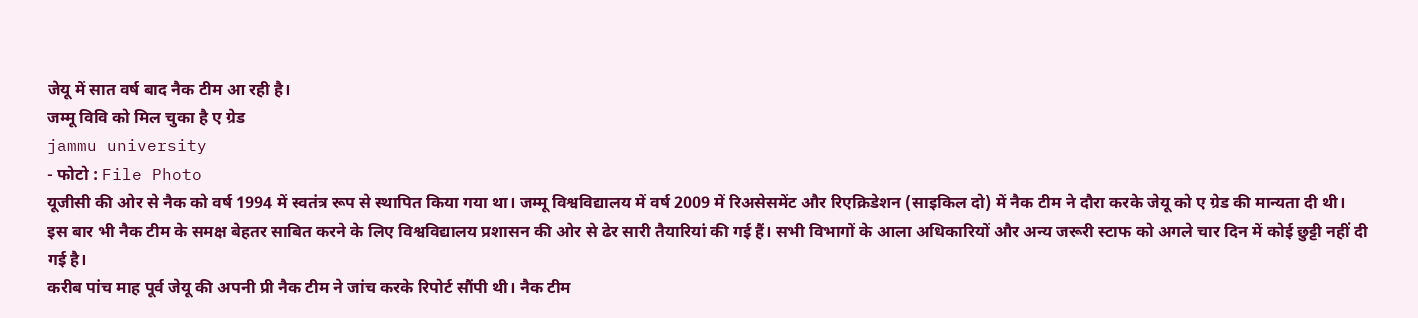जेयू में सात वर्ष बाद नैक टीम आ रही है।
जम्मू विवि को मिल चुका है ए ग्रेड
jammu university
- फोटो : File Photo
यूजीसी की ओर से नैक को वर्ष 1994 में स्वतंत्र रूप से स्थापित किया गया था। जम्मू विश्वविद्यालय में वर्ष 2009 में रिअसेसमेंट और रिएक्रिडेशन (साइकिल दो) में नैक टीम ने दौरा करके जेयू को ए ग्रेड की मान्यता दी थी।
इस बार भी नैक टीम के समक्ष बेहतर साबित करने के लिए विश्वविद्यालय प्रशासन की ओर से ढेर सारी तैयारियां की गई हैं। सभी विभागों के आला अधिकारियों और अन्य जरूरी स्टाफ को अगले चार दिन में कोई छुट्टी नहीं दी गई है।
करीब पांच माह पूर्व जेयू की अपनी प्री नैक टीम ने जांच करके रिपोर्ट सौंपी थी। नैक टीम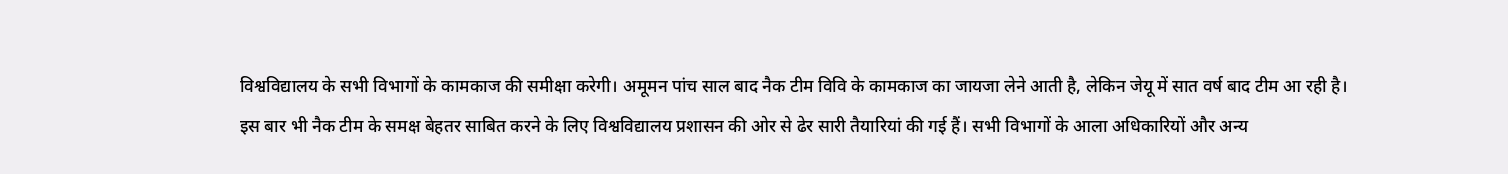विश्वविद्यालय के सभी विभागों के कामकाज की समीक्षा करेगी। अमूमन पांच साल बाद नैक टीम विवि के कामकाज का जायजा लेने आती है, लेकिन जेयू में सात वर्ष बाद टीम आ रही है।
इस बार भी नैक टीम के समक्ष बेहतर साबित करने के लिए विश्वविद्यालय प्रशासन की ओर से ढेर सारी तैयारियां की गई हैं। सभी विभागों के आला अधिकारियों और अन्य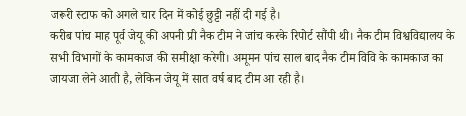जरूरी स्टाफ को अगले चार दिन में कोई छुट्टी नहीं दी गई है।
करीब पांच माह पूर्व जेयू की अपनी प्री नैक टीम ने जांच करके रिपोर्ट सौंपी थी। नैक टीम विश्वविद्यालय के सभी विभागों के कामकाज की समीक्षा करेगी। अमूमन पांच साल बाद नैक टीम विवि के कामकाज का जायजा लेने आती है, लेकिन जेयू में सात वर्ष बाद टीम आ रही है।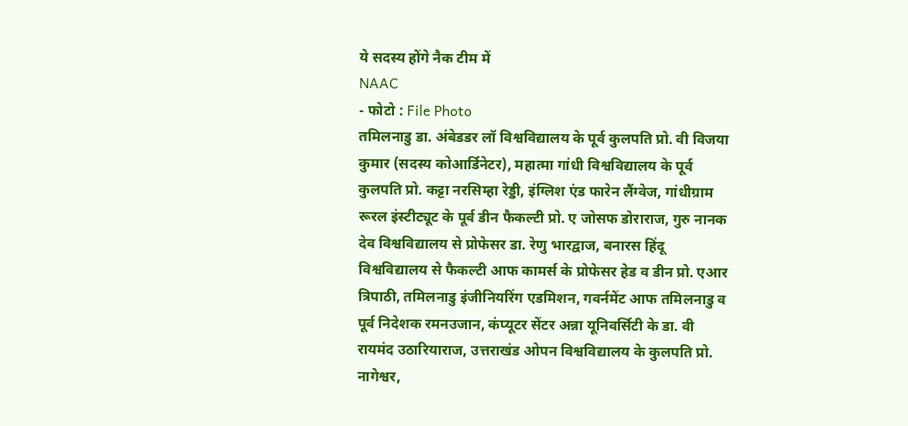ये सदस्य होंगे नैक टीम में
NAAC
- फोटो : File Photo
तमिलनाडु डा. अंबेडडर लॉ विश्वविद्यालय के पूर्व कुलपति प्रो. वी विजया कुमार (सदस्य कोआर्डिनेटर), महात्मा गांधी विश्वविद्यालय के पूर्व कुलपति प्रो. कट्टा नरसिम्हा रेड्डी, इंग्लिश एंड फारेन लैंग्वेज, गांधीग्राम रूरल इंस्टीट्यूट के पूर्व डीन फैकल्टी प्रो. ए जोसफ डोराराज, गुरु नानक देव विश्वविद्यालय से प्रोफेसर डा. रेणु भारद्वाज, बनारस हिंदू विश्वविद्यालय से फैकल्टी आफ कामर्स के प्रोफेसर हेड व डीन प्रो. एआर त्रिपाठी, तमिलनाडु इंजीनियरिंग एडमिशन, गवर्नमेंट आफ तमिलनाडु व पूर्व निदेशक रमनउजान, कंप्यूटर सेंटर अन्ना यूनिवर्सिटी के डा. वी रायमंद उठारियाराज, उत्तराखंड ओपन विश्वविद्यालय के कुलपति प्रो. नागेश्वर,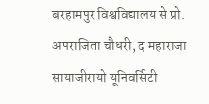बरहामपुर विश्वविद्यालय से प्रो. अपराजिता चौधरी, द महाराजा सायाजीरायो यूनिवर्सिटी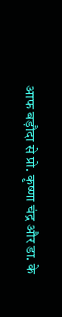आफ बड़ौदा से प्रो. कृष्णा चंद्र और डा. के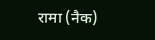रामा (नैक)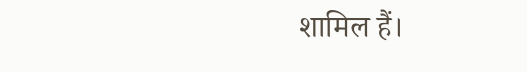शामिल हैं।